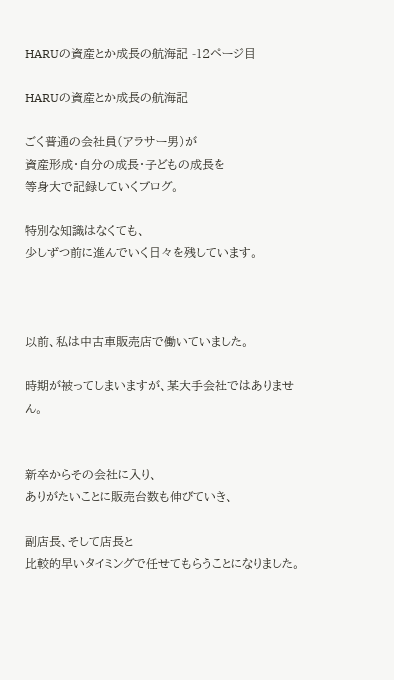HARUの資産とか成長の航海記 -12ページ目

HARUの資産とか成長の航海記

ごく普通の会社員(アラサー男)が
資産形成・自分の成長・子どもの成長を
等身大で記録していくブログ。

特別な知識はなくても、
少しずつ前に進んでいく日々を残しています。



以前、私は中古車販売店で働いていました。

時期が被ってしまいますが、某大手会社ではありません。


新卒からその会社に入り、
ありがたいことに販売台数も伸びていき、

副店長、そして店長と
比較的早いタイミングで任せてもらうことになりました。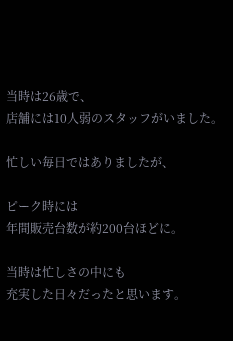当時は26歳で、
店舗には10人弱のスタッフがいました。

忙しい毎日ではありましたが、

ピーク時には
年間販売台数が約200台ほどに。

当時は忙しさの中にも
充実した日々だったと思います。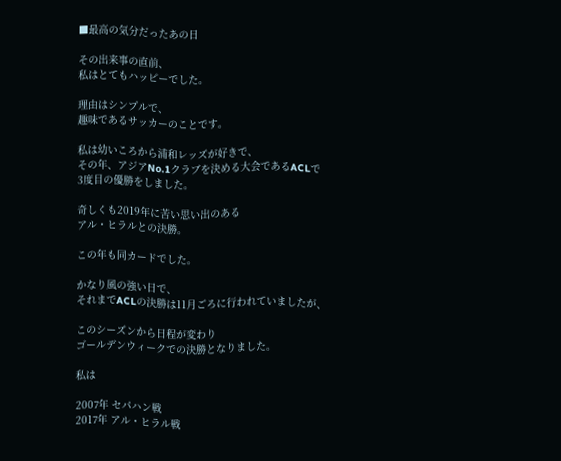■最高の気分だったあの日

その出来事の直前、
私はとてもハッピーでした。

理由はシンプルで、
趣味であるサッカーのことです。

私は幼いころから浦和レッズが好きで、
その年、アジアNo.1クラブを決める大会であるACLで
3度目の優勝をしました。

奇しくも2019年に苦い思い出のある
アル・ヒラルとの決勝。

この年も同カードでした。

かなり風の強い日で、
それまでACLの決勝は11月ごろに行われていましたが、

このシーズンから日程が変わり
ゴールデンウィークでの決勝となりました。

私は

2007年 セパハン戦
2017年 アル・ヒラル戦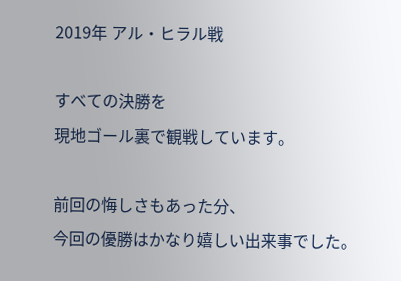2019年 アル・ヒラル戦

すべての決勝を
現地ゴール裏で観戦しています。

前回の悔しさもあった分、
今回の優勝はかなり嬉しい出来事でした。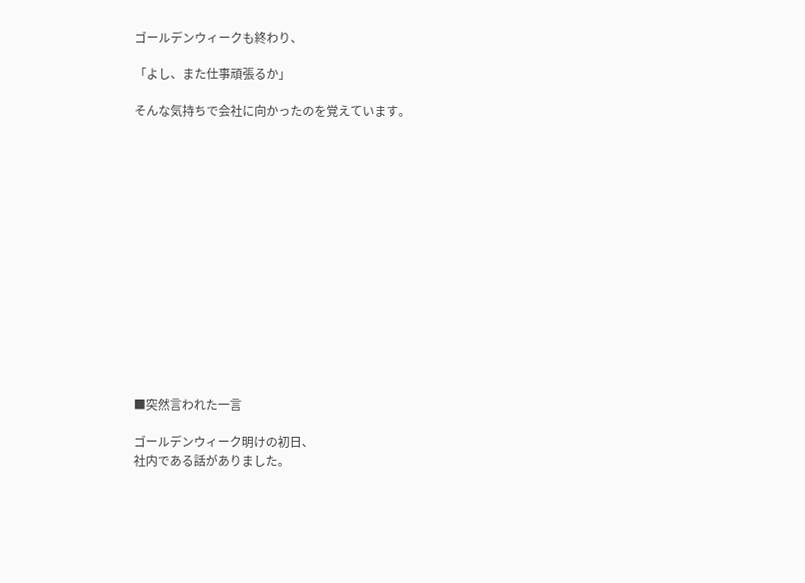ゴールデンウィークも終わり、

「よし、また仕事頑張るか」

そんな気持ちで会社に向かったのを覚えています。















■突然言われた一言

ゴールデンウィーク明けの初日、
社内である話がありました。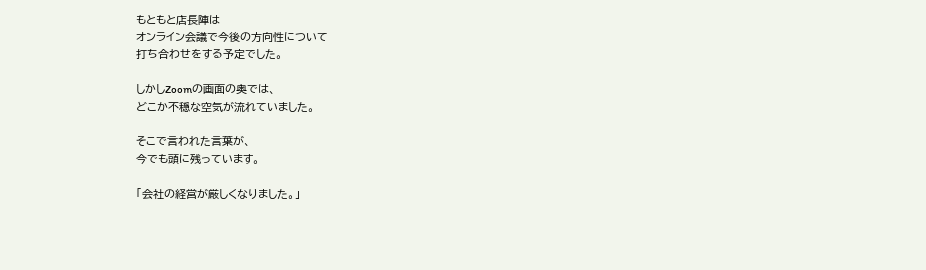もともと店長陣は
オンライン会議で今後の方向性について
打ち合わせをする予定でした。

しかしZoomの画面の奥では、
どこか不穏な空気が流れていました。

そこで言われた言葉が、
今でも頭に残っています。

「会社の経営が厳しくなりました。」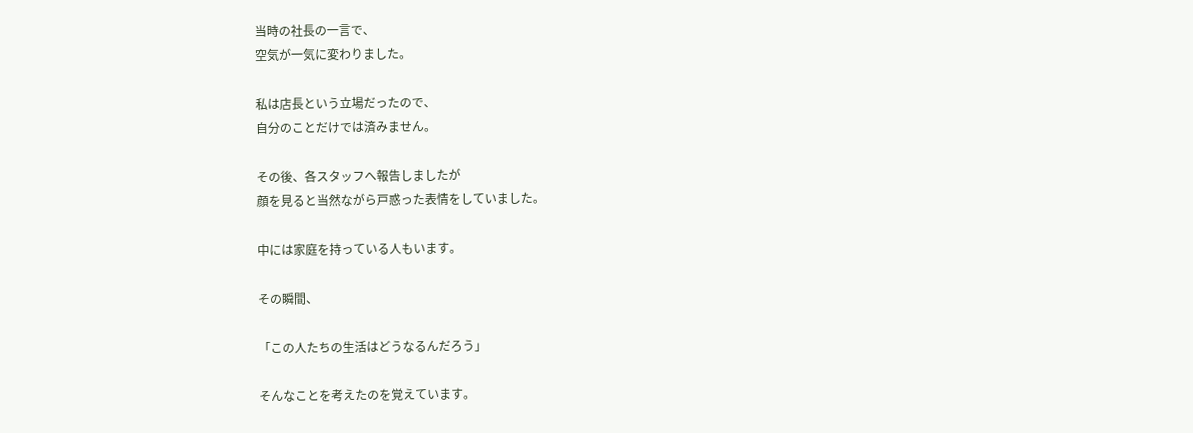当時の社長の一言で、
空気が一気に変わりました。

私は店長という立場だったので、
自分のことだけでは済みません。

その後、各スタッフへ報告しましたが
顔を見ると当然ながら戸惑った表情をしていました。

中には家庭を持っている人もいます。

その瞬間、

「この人たちの生活はどうなるんだろう」

そんなことを考えたのを覚えています。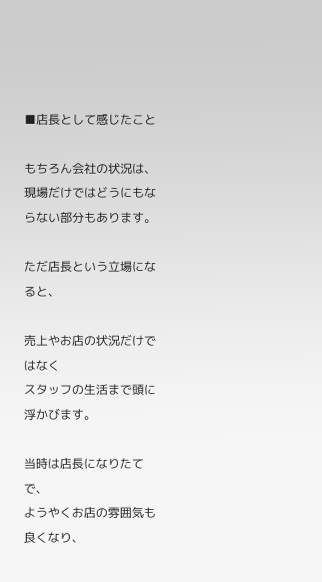■店長として感じたこと

もちろん会社の状況は、
現場だけではどうにもならない部分もあります。

ただ店長という立場になると、

売上やお店の状況だけではなく
スタッフの生活まで頭に浮かびます。

当時は店長になりたてで、
ようやくお店の雰囲気も良くなり、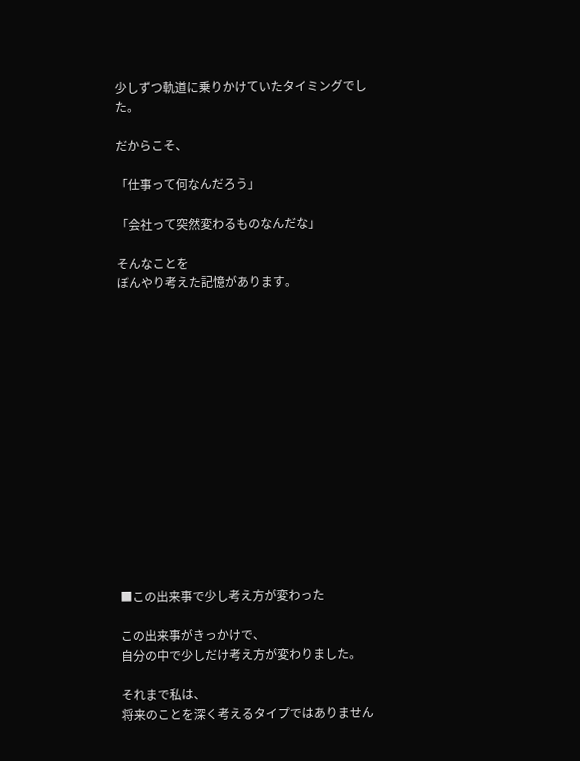少しずつ軌道に乗りかけていたタイミングでした。

だからこそ、

「仕事って何なんだろう」

「会社って突然変わるものなんだな」

そんなことを
ぼんやり考えた記憶があります。















■この出来事で少し考え方が変わった

この出来事がきっかけで、
自分の中で少しだけ考え方が変わりました。

それまで私は、
将来のことを深く考えるタイプではありません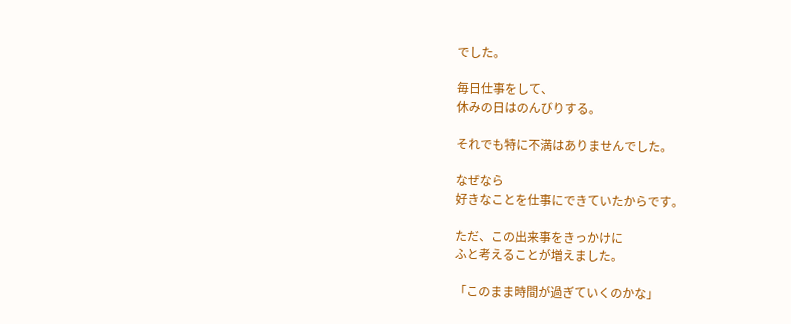でした。

毎日仕事をして、
休みの日はのんびりする。

それでも特に不満はありませんでした。

なぜなら
好きなことを仕事にできていたからです。

ただ、この出来事をきっかけに
ふと考えることが増えました。

「このまま時間が過ぎていくのかな」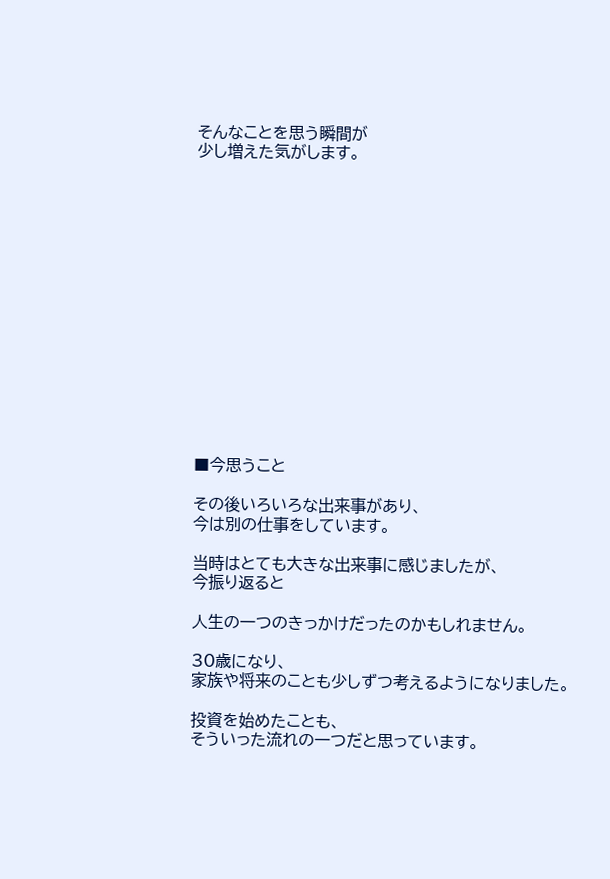そんなことを思う瞬間が
少し増えた気がします。















■今思うこと

その後いろいろな出来事があり、
今は別の仕事をしています。

当時はとても大きな出来事に感じましたが、
今振り返ると

人生の一つのきっかけだったのかもしれません。

30歳になり、
家族や将来のことも少しずつ考えるようになりました。

投資を始めたことも、
そういった流れの一つだと思っています。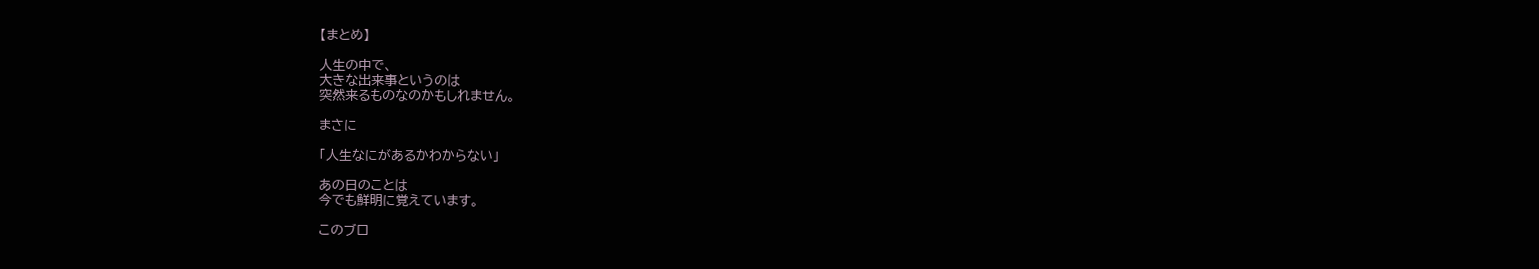【まとめ】

人生の中で、
大きな出来事というのは
突然来るものなのかもしれません。

まさに

「人生なにがあるかわからない」

あの日のことは
今でも鮮明に覚えています。

このブロ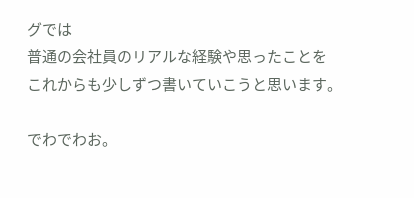グでは
普通の会社員のリアルな経験や思ったことを
これからも少しずつ書いていこうと思います。

でわでわお。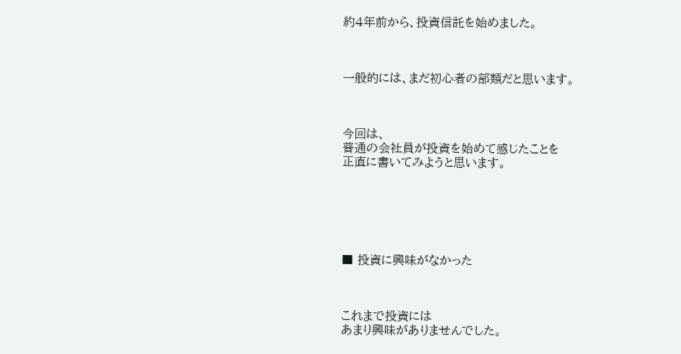約4年前から、投資信託を始めました。



一般的には、まだ初心者の部類だと思います。



今回は、
普通の会社員が投資を始めて感じたことを
正直に書いてみようと思います。






■ 投資に興味がなかった



これまで投資には
あまり興味がありませんでした。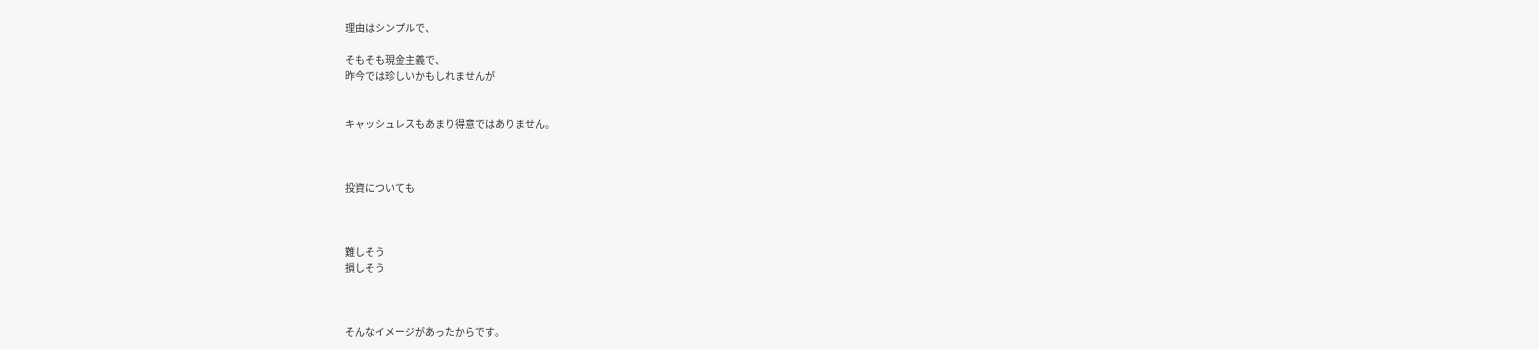理由はシンプルで、

そもそも現金主義で、
昨今では珍しいかもしれませんが


キャッシュレスもあまり得意ではありません。



投資についても



難しそう
損しそう



そんなイメージがあったからです。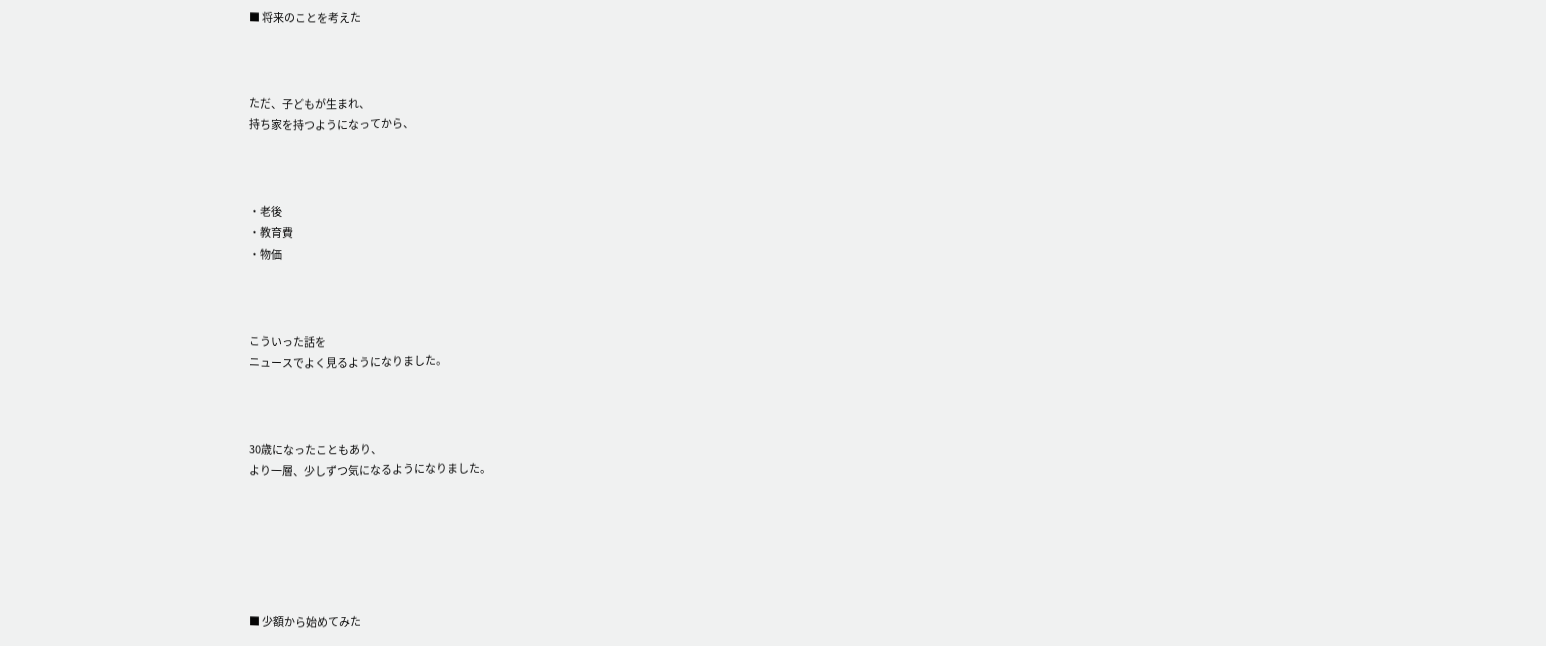■ 将来のことを考えた



ただ、子どもが生まれ、
持ち家を持つようになってから、



・老後
・教育費
・物価



こういった話を
ニュースでよく見るようになりました。



30歳になったこともあり、
より一層、少しずつ気になるようになりました。






■ 少額から始めてみた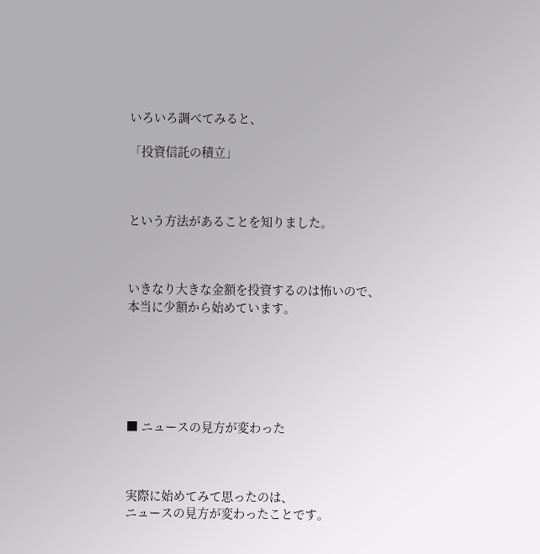いろいろ調べてみると、

「投資信託の積立」



という方法があることを知りました。



いきなり大きな金額を投資するのは怖いので、
本当に少額から始めています。






■ ニュースの見方が変わった



実際に始めてみて思ったのは、
ニュースの見方が変わったことです。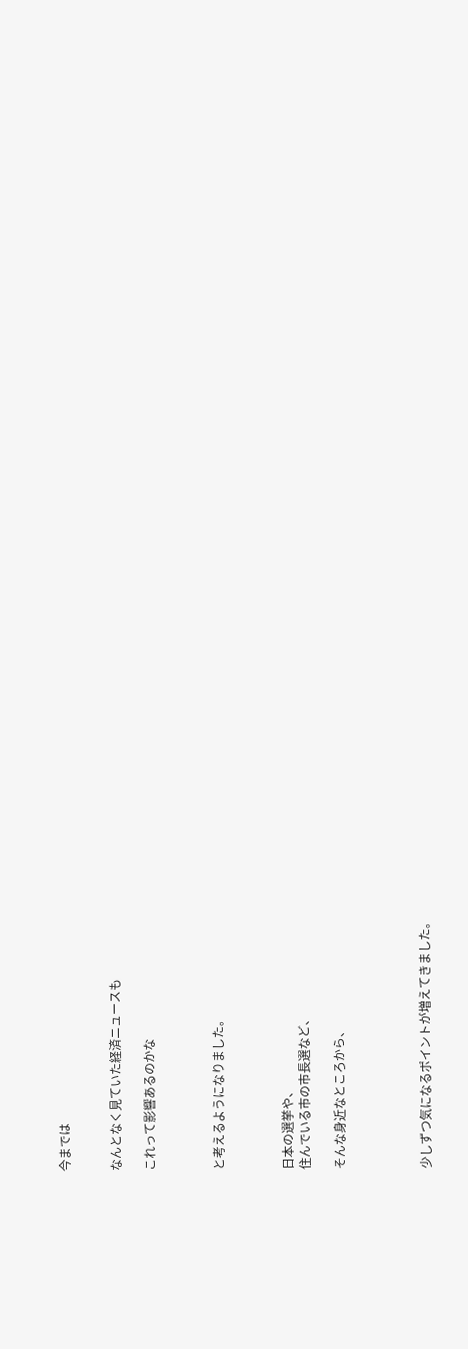今までは


なんとなく見ていた経済ニュースも

これって影響あるのかな



と考えるようになりました。



日本の選挙や、
住んでいる市の市長選など、

そんな身近なところから、




少しずつ気になるポイントが増えてきました。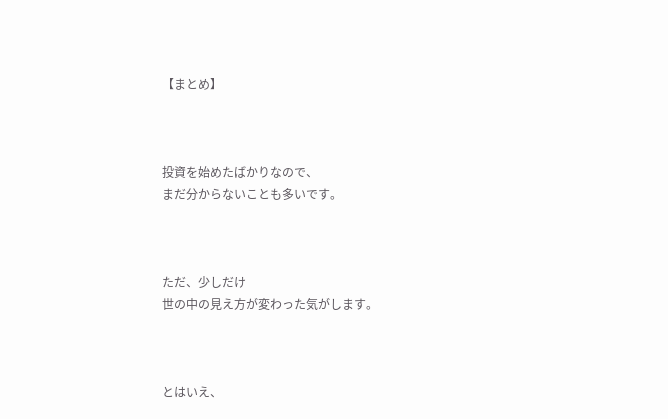【まとめ】



投資を始めたばかりなので、
まだ分からないことも多いです。



ただ、少しだけ
世の中の見え方が変わった気がします。



とはいえ、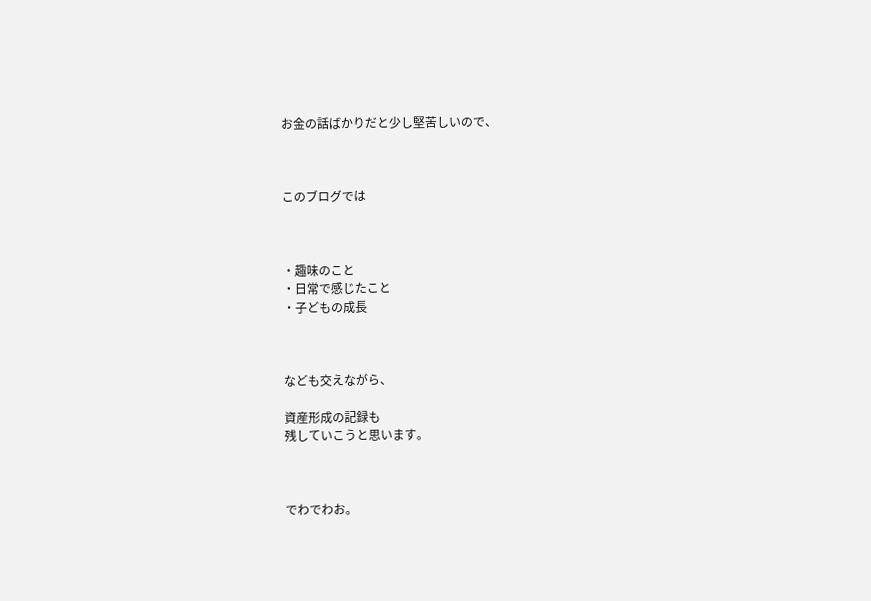お金の話ばかりだと少し堅苦しいので、



このブログでは



・趣味のこと
・日常で感じたこと
・子どもの成長



なども交えながら、

資産形成の記録も
残していこうと思います。



でわでわお。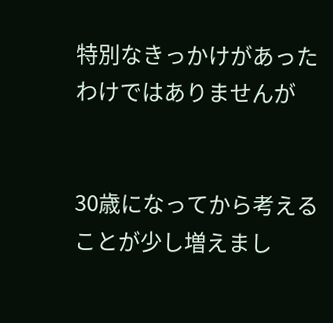特別なきっかけがあったわけではありませんが


30歳になってから考えることが少し増えまし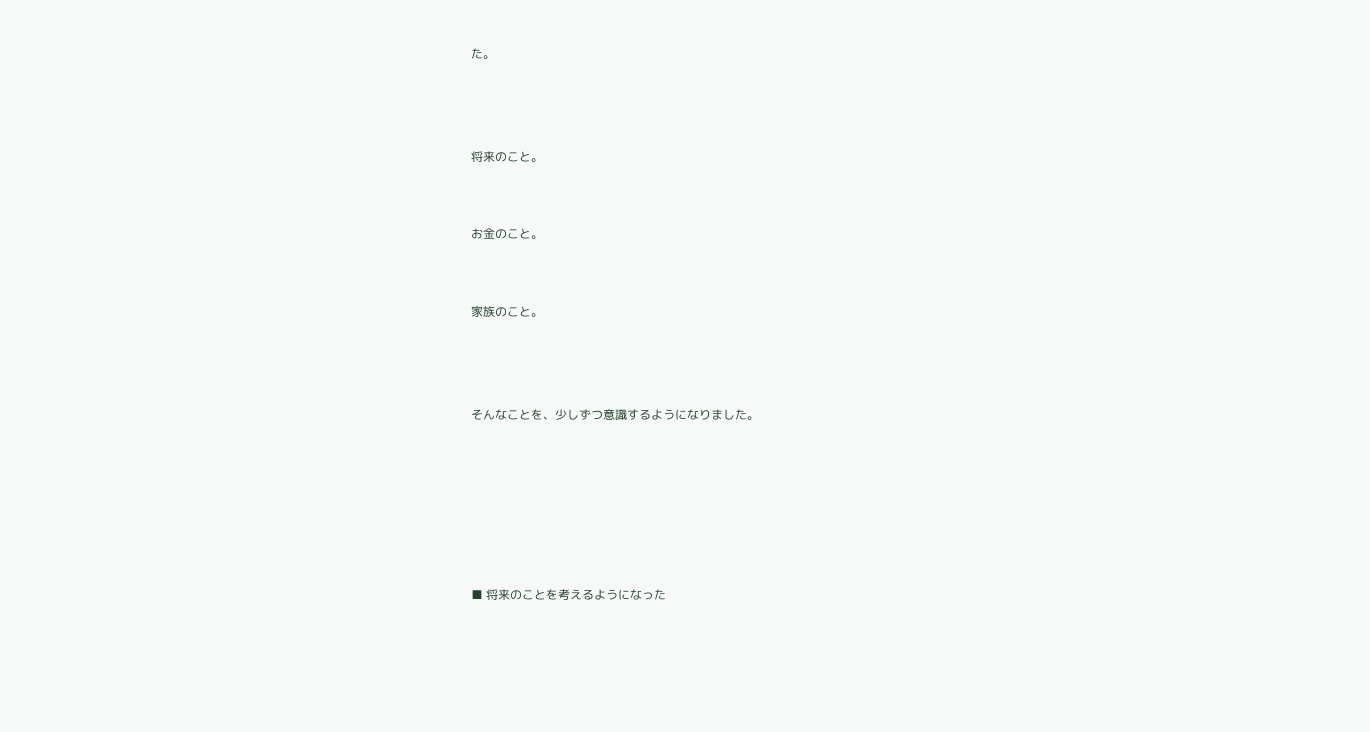た。



将来のこと。


お金のこと。


家族のこと。



そんなことを、少しずつ意識するようになりました。






■ 将来のことを考えるようになった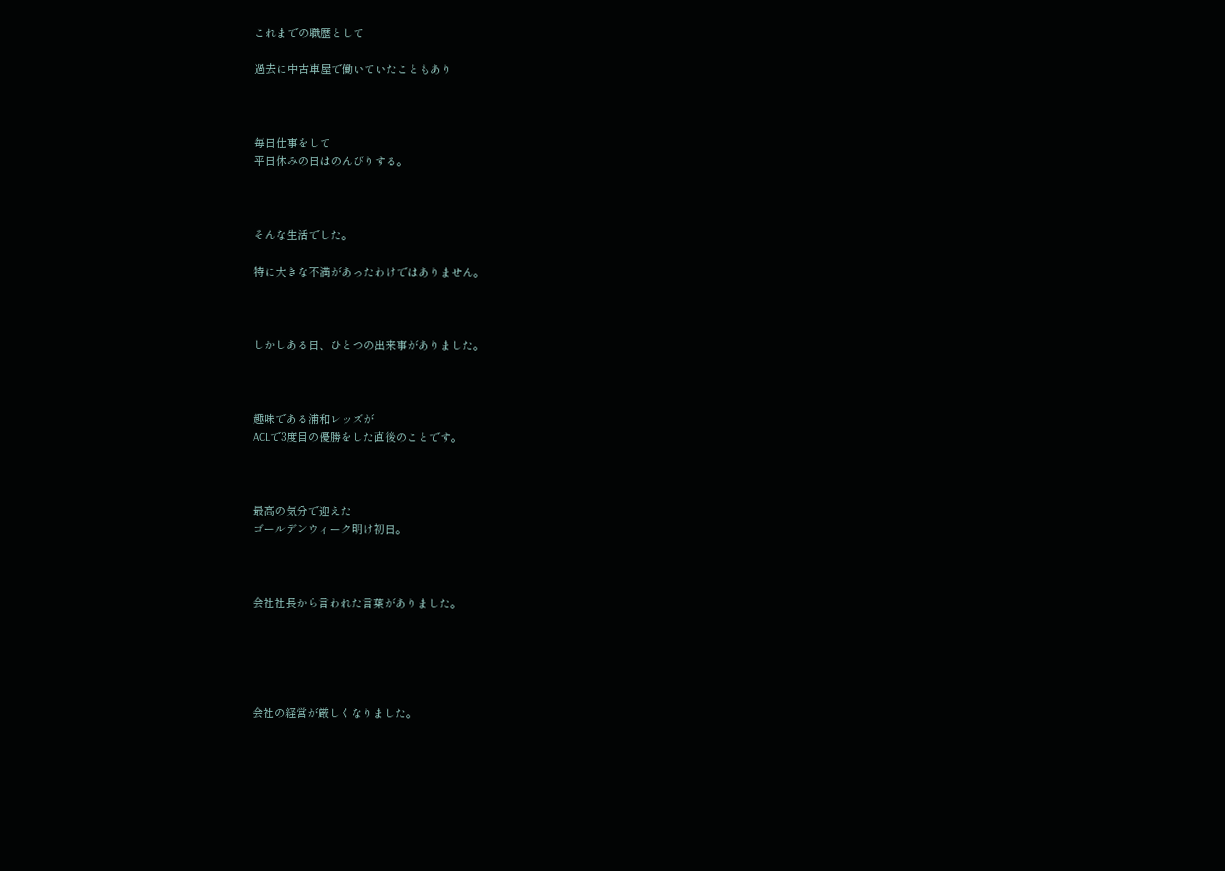これまでの職歴として

過去に中古車屋で働いていたこともあり



毎日仕事をして
平日休みの日はのんびりする。



そんな生活でした。

特に大きな不満があったわけではありません。



しかしある日、ひとつの出来事がありました。



趣味である浦和レッズが
ACLで3度目の優勝をした直後のことです。



最高の気分で迎えた
ゴールデンウィーク明け初日。



会社社長から言われた言葉がありました。





会社の経営が厳しくなりました。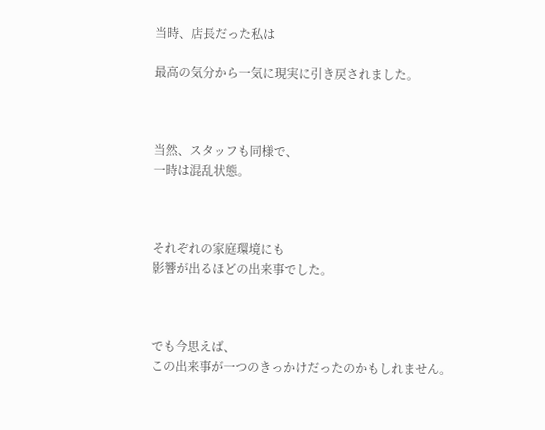当時、店長だった私は

最高の気分から一気に現実に引き戻されました。



当然、スタッフも同様で、
一時は混乱状態。



それぞれの家庭環境にも
影響が出るほどの出来事でした。



でも今思えば、
この出来事が一つのきっかけだったのかもしれません。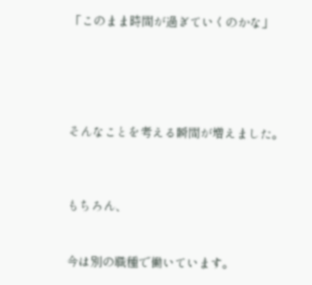「このまま時間が過ぎていくのかな」





そんなことを考える瞬間が増えました。



もちろん、


今は別の職種で働いています。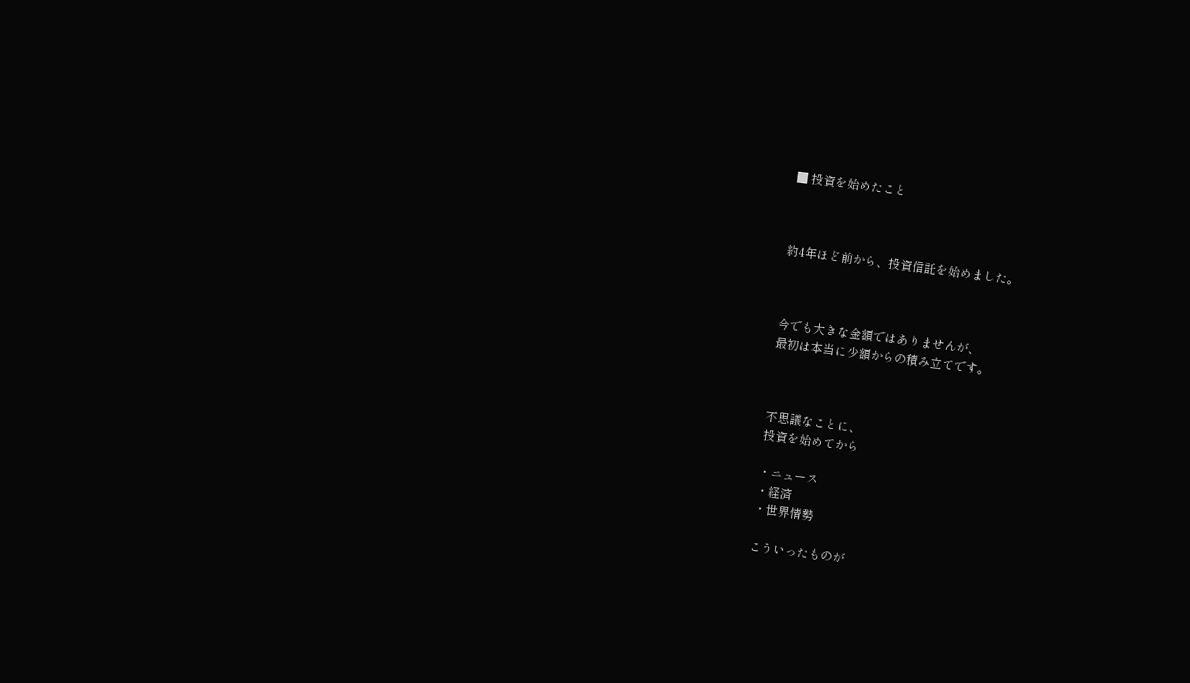■ 投資を始めたこと



約4年ほど前から、投資信託を始めました。



今でも大きな金額ではありませんが、
最初は本当に少額からの積み立てです。



不思議なことに、
投資を始めてから

・ニュース
・経済
・世界情勢

こういったものが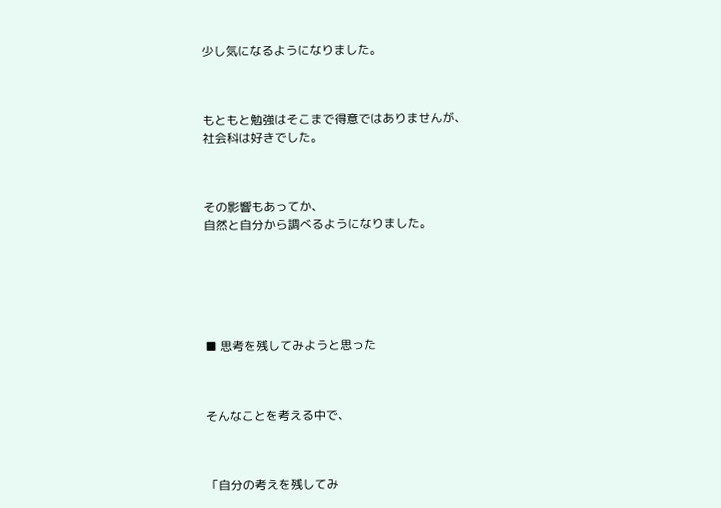少し気になるようになりました。



もともと勉強はそこまで得意ではありませんが、
社会科は好きでした。



その影響もあってか、
自然と自分から調べるようになりました。






■ 思考を残してみようと思った



そんなことを考える中で、



「自分の考えを残してみ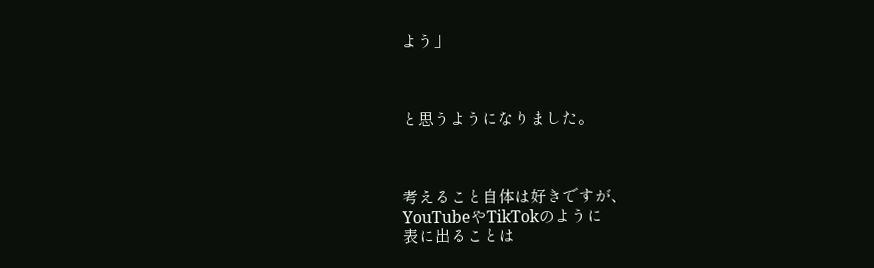よう」



と思うようになりました。



考えること自体は好きですが、
YouTubeやTikTokのように
表に出ることは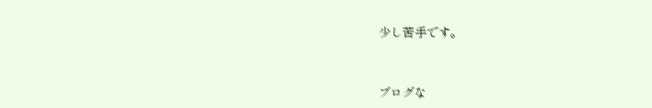少し苦手です。



ブログな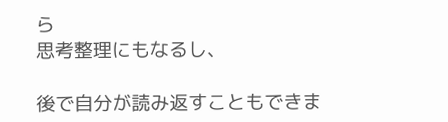ら
思考整理にもなるし、

後で自分が読み返すこともできま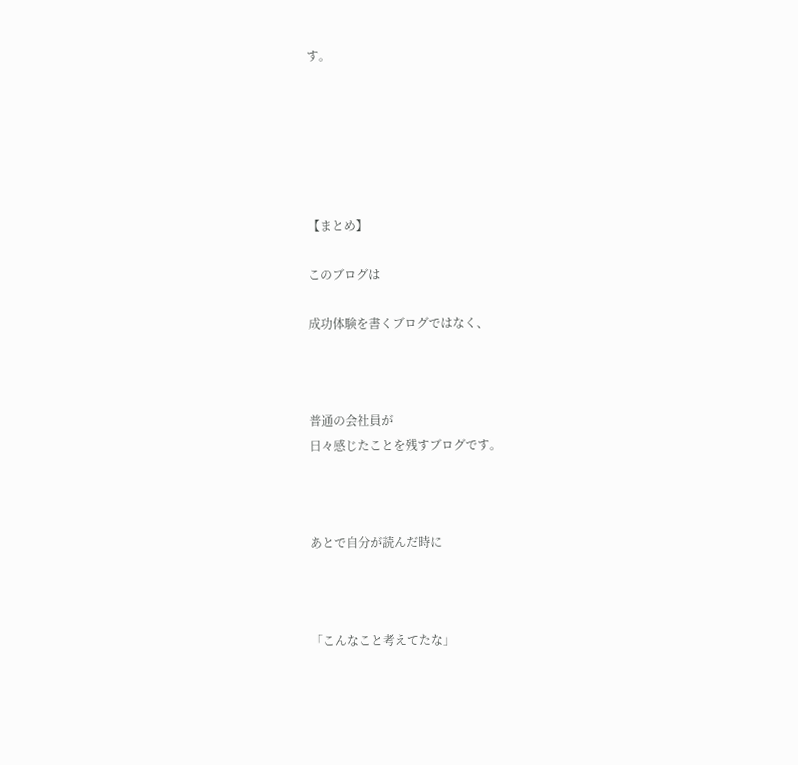す。






【まとめ】

このブログは

成功体験を書くブログではなく、



普通の会社員が
日々感じたことを残すブログです。



あとで自分が読んだ時に



「こんなこと考えてたな」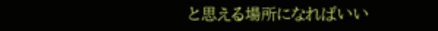と思える場所になればいい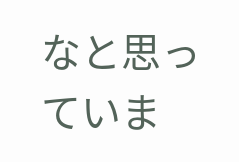なと思っていま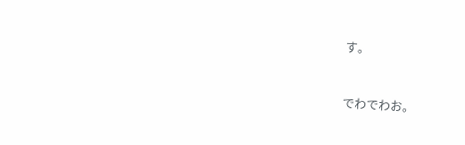す。



でわでわお。